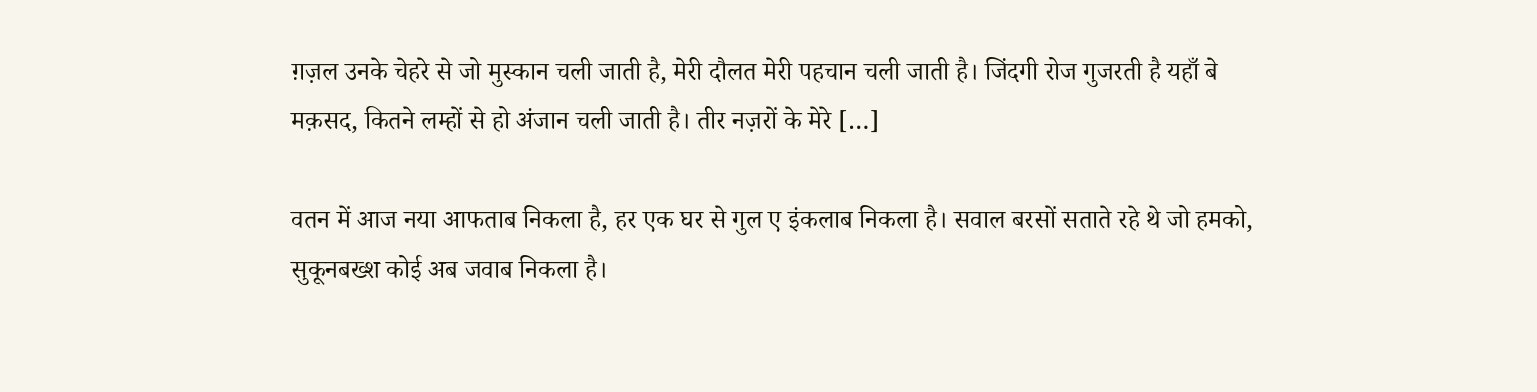ग़ज़ल उनके चेहरे से जो मुस्कान चली जाती है, मेरी दौलत मेरी पहचान चली जाती है। जिंदगी रोज गुजरती है यहाँ बे मक़सद, कितने लम्हों से हो अंजान चली जाती है। तीर नज़रों के मेरे […]

वतन में आज नया आफताब निकला है, हर एक घर से गुल ए इंकलाब निकला है। सवाल बरसों सताते रहे थे जो हमको, सुकूनबख्श कोई अब जवाब निकला है।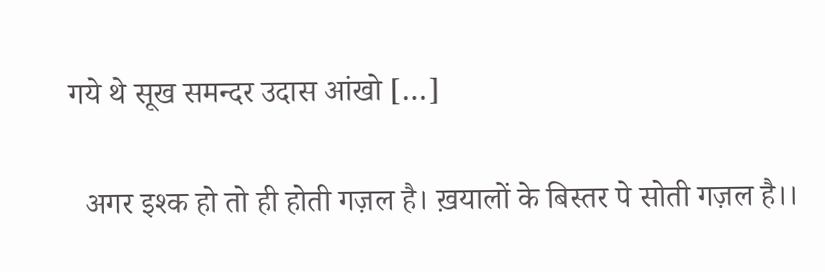गये थे सूख समन्दर उदास आंखो […]

  अगर इश्क हो तो ही होती गज़ल है। ख़यालों के बिस्तर पे सोती गज़ल है।।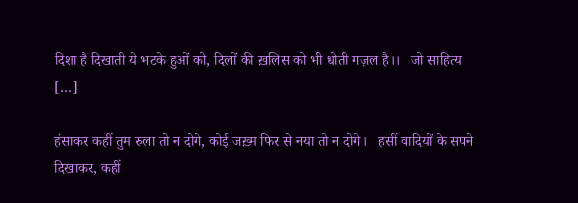दिशा है दिखाती ये भटके हुओं को, दिलों की ख़लिस को भी धोती गज़ल है।।   जो साहित्य […]

हंसाकर कहीं तुम रुला तो न दोगे, कोई जख़्म फिर से नया तो न दोगे।   हसीं वादियों के सपने दिखाकर, कहीं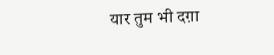यार तुम भी दग़ा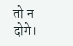तो न दोगे।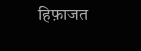हिफ़ाजत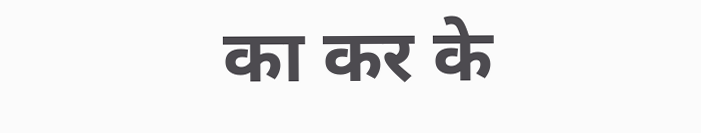का कर के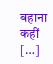बहाना कहीं […]